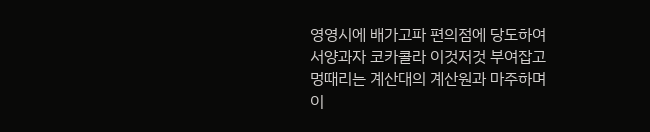영영시에 배가고파 편의점에 당도하여
서양과자 코카콜라 이것저것 부여잡고
멍때리는 계산대의 계산원과 마주하며
이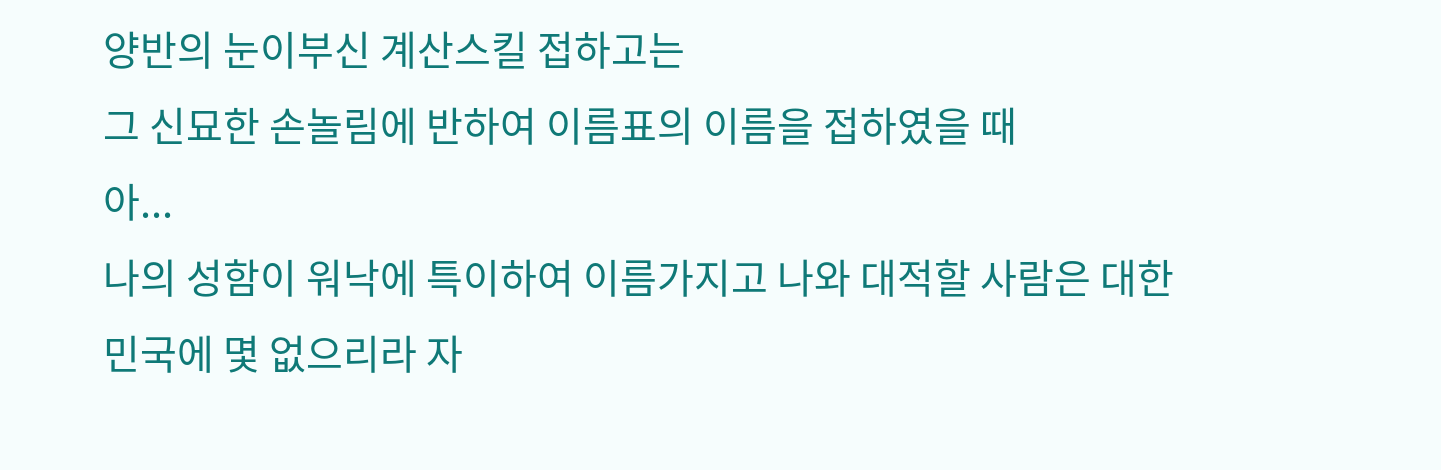양반의 눈이부신 계산스킬 접하고는
그 신묘한 손놀림에 반하여 이름표의 이름을 접하였을 때
아...
나의 성함이 워낙에 특이하여 이름가지고 나와 대적할 사람은 대한민국에 몇 없으리라 자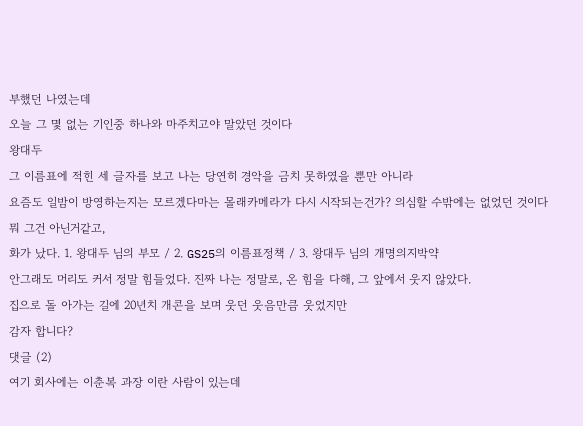부했던 나였는데
오늘 그 몇 없는 기인중 하나와 마주치고야 말았던 것이다
왕대두
그 이름표에 적힌 세 글자를 보고 나는 당연히 경악을 금치 못하였을 뿐만 아니라
요즘도 일밤이 방영하는지는 모르겠다마는 몰래카메라가 다시 시작되는건가? 의심할 수밖에는 없었던 것이다
뭐 그건 아닌거같고,
화가 났다. 1. 왕대두 님의 부모 / 2. GS25의 이름표정책 / 3. 왕대두 님의 개명의지박약
안그래도 머리도 커서 정말 힘들었다. 진짜 나는 정말로, 온 힘을 다해, 그 앞에서 웃지 않았다.
집으로 돌 아가는 길에 20년치 개콘을 보며 웃던 웃음만큼 웃었지만
감자 합니다?
댓글 (2)
여기 회사에는 이춘복 과장 이란 사람이 있는데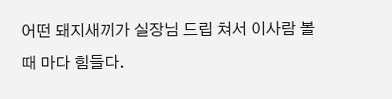어떤 돼지새끼가 실장님 드립 쳐서 이사람 볼 때 마다 힘들다.